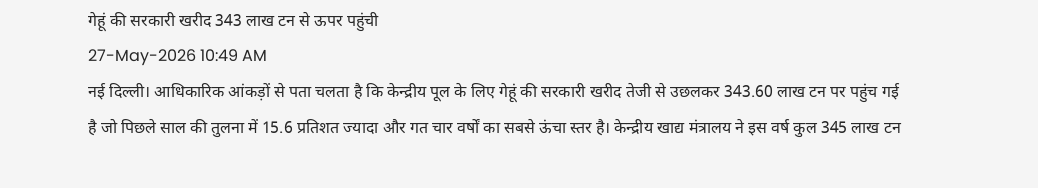गेहूं की सरकारी खरीद 343 लाख टन से ऊपर पहुंची
27-May-2026 10:49 AM
नई दिल्ली। आधिकारिक आंकड़ों से पता चलता है कि केन्द्रीय पूल के लिए गेहूं की सरकारी खरीद तेजी से उछलकर 343.60 लाख टन पर पहुंच गई है जो पिछले साल की तुलना में 15.6 प्रतिशत ज्यादा और गत चार वर्षों का सबसे ऊंचा स्तर है। केन्द्रीय खाद्य मंत्रालय ने इस वर्ष कुल 345 लाख टन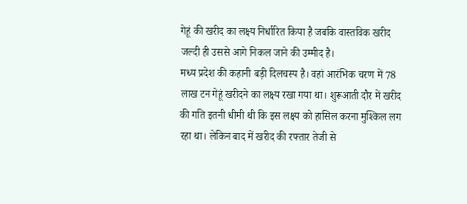गेहूं की खरीद का लक्ष्य निर्धारित किया है जबकि वास्तविक खरीद जल्दी ही उससे आगे निकल जाने की उम्मीद है।
मध्य प्रदेश की कहानी बड़ी दिलचस्प है। वहां आरंभिक चरण में 78 लाख टन गेहूं खरीदने का लक्ष्य रखा गया था। शुरूआती दौर में खरीद की गति इतनी धीमी थी कि इस लक्ष्य को हासिल करना मुश्किल लग रहा था। लेकिन बाद में खरीद की रफ्तार तेजी से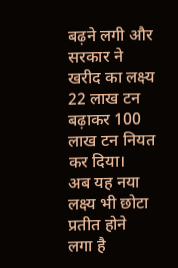बढ़ने लगी और सरकार ने खरीद का लक्ष्य 22 लाख टन बढ़ाकर 100 लाख टन नियत कर दिया।
अब यह नया लक्ष्य भी छोटा प्रतीत होने लगा है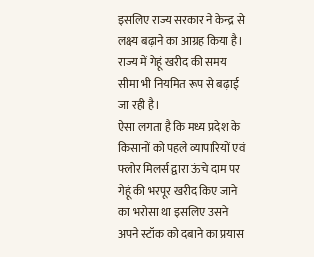इसलिए राज्य सरकार ने केन्द्र से लक्ष्य बढ़ाने का आग्रह किया है। राज्य में गेहूं खरीद की समय सीमा भी नियमित रूप से बढ़ाई जा रही है।
ऐसा लगता है कि मध्य प्रदेश के किसानों को पहले व्यापारियों एवं फ्लोर मिलर्स द्वारा ऊंचे दाम पर गेहूं की भरपूर खरीद किए जाने का भरोसा था इसलिए उसने अपने स्टॉक को दबाने का प्रयास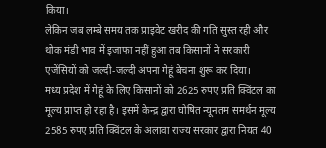किया।
लेकिन जब लम्बे समय तक प्राइवेट खरीद की गति सुस्त रही और थोक मंडी भाव में इजाफा नहीं हुआ तब किसानों ने सरकारी एजेंसियों को जल्दी-जल्दी अपना गेहूं बेचना शुरू कर दिया।
मध्य प्रदेश में गेहूं के लिए किसानों को 2625 रुपए प्रति क्विंटल का मूल्य प्राप्त हो रहा है। इसमें केन्द्र द्वारा घोषित न्यूनतम समर्थन मूल्य 2585 रुपए प्रति क्विंटल के अलावा राज्य सरकार द्वारा नियत 40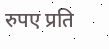रुपए प्रति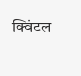क्विंटल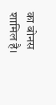का बोनस शामिल है।